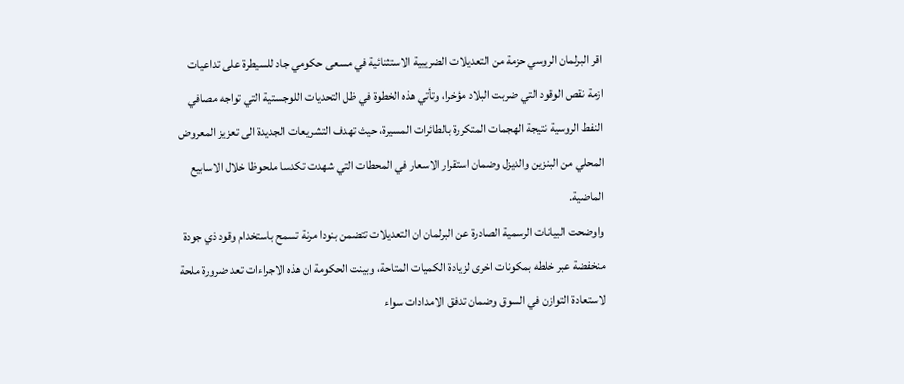اقر البرلمان الروسي حزمة من التعديلات الضريبية الاستثنائية في مسعى حكومي جاد للسيطرة على تداعيات ازمة نقص الوقود التي ضربت البلاد مؤخرا، وتأتي هذه الخطوة في ظل التحديات اللوجستية التي تواجه مصافي النفط الروسية نتيجة الهجمات المتكررة بالطائرات المسيرة، حيث تهدف التشريعات الجديدة الى تعزيز المعروض المحلي من البنزين والديزل وضمان استقرار الاسعار في المحطات التي شهدت تكدسا ملحوظا خلال الاسابيع الماضية.
واوضحت البيانات الرسمية الصادرة عن البرلمان ان التعديلات تتضمن بنودا مرنة تسمح باستخدام وقود ذي جودة منخفضة عبر خلطه بمكونات اخرى لزيادة الكميات المتاحة، وبينت الحكومة ان هذه الاجراءات تعد ضرورة ملحة لاستعادة التوازن في السوق وضمان تدفق الامدادات سواء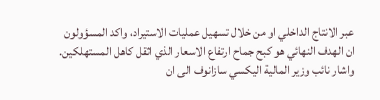عبر الانتاج الداخلي او من خلال تسهيل عمليات الاستيراد، واكد المسؤولون ان الهدف النهائي هو كبح جماح ارتفاع الاسعار الذي اثقل كاهل المستهلكين.
واشار نائب وزير المالية اليكسي سازانوف الى ان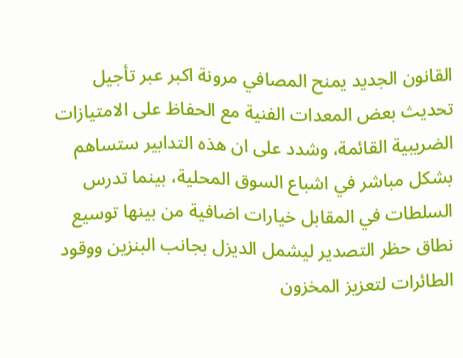القانون الجديد يمنح المصافي مرونة اكبر عبر تأجيل تحديث بعض المعدات الفنية مع الحفاظ على الامتيازات الضريبية القائمة، وشدد على ان هذه التدابير ستساهم بشكل مباشر في اشباع السوق المحلية، بينما تدرس السلطات في المقابل خيارات اضافية من بينها توسيع نطاق حظر التصدير ليشمل الديزل بجانب البنزين ووقود الطائرات لتعزيز المخزون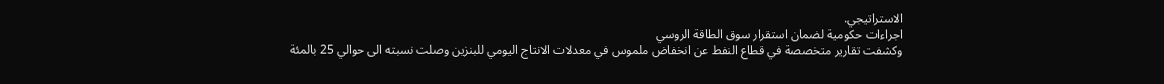الاستراتيجي.
اجراءات حكومية لضمان استقرار سوق الطاقة الروسي
وكشفت تقارير متخصصة في قطاع النفط عن انخفاض ملموس في معدلات الانتاج اليومي للبنزين وصلت نسبته الى حوالي 25 بالمئة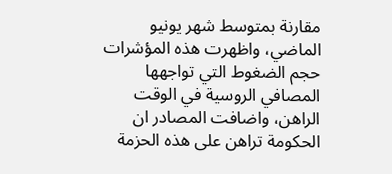مقارنة بمتوسط شهر يونيو الماضي، واظهرت هذه المؤشرات حجم الضغوط التي تواجهها المصافي الروسية في الوقت الراهن، واضافت المصادر ان الحكومة تراهن على هذه الحزمة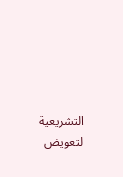التشريعية لتعويض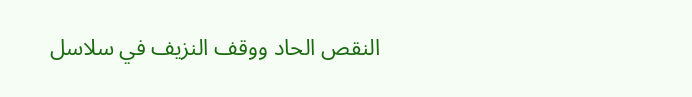النقص الحاد ووقف النزيف في سلاسل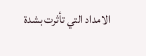الامداد التي تأثرت بشدة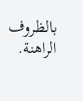بالظروف الراهنة.